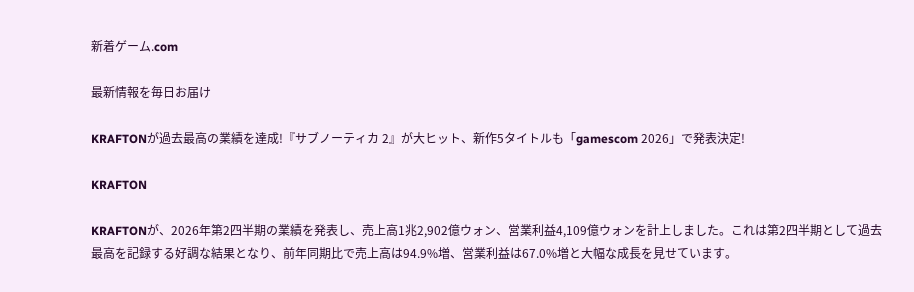新着ゲーム.com

最新情報を毎日お届け

KRAFTONが過去最高の業績を達成!『サブノーティカ 2』が大ヒット、新作5タイトルも「gamescom 2026」で発表決定!

KRAFTON

KRAFTONが、2026年第2四半期の業績を発表し、売上高1兆2,902億ウォン、営業利益4,109億ウォンを計上しました。これは第2四半期として過去最高を記録する好調な結果となり、前年同期比で売上高は94.9%増、営業利益は67.0%増と大幅な成長を見せています。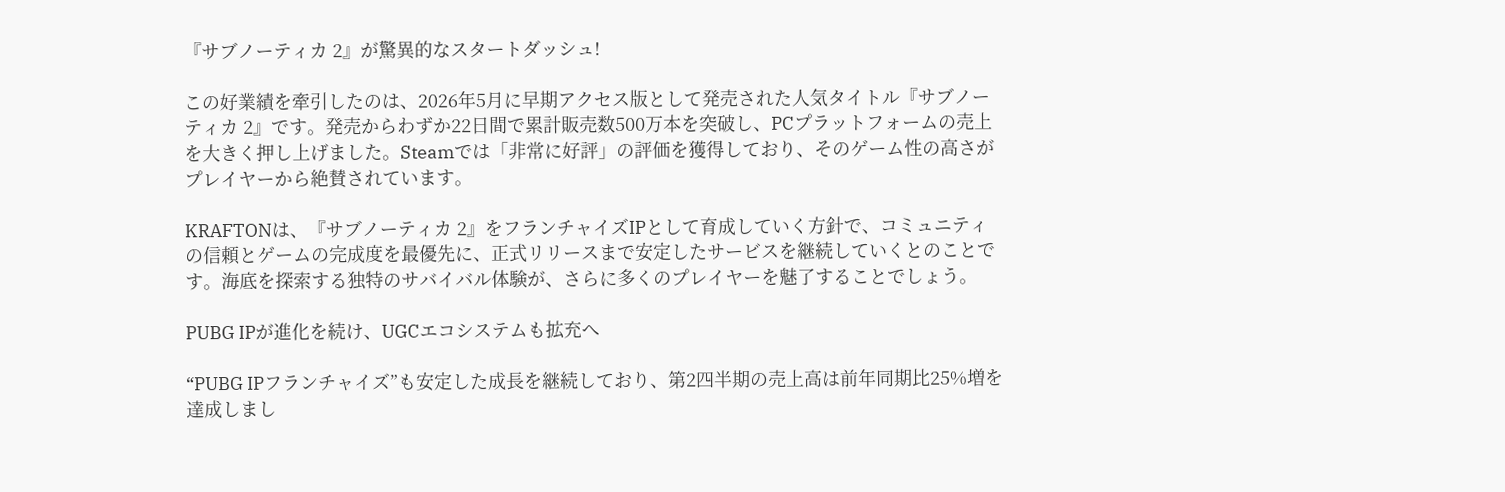『サブノーティカ 2』が驚異的なスタートダッシュ!

この好業績を牽引したのは、2026年5月に早期アクセス版として発売された人気タイトル『サブノーティカ 2』です。発売からわずか22日間で累計販売数500万本を突破し、PCプラットフォームの売上を大きく押し上げました。Steamでは「非常に好評」の評価を獲得しており、そのゲーム性の高さがプレイヤーから絶賛されています。

KRAFTONは、『サブノーティカ 2』をフランチャイズIPとして育成していく方針で、コミュニティの信頼とゲームの完成度を最優先に、正式リリースまで安定したサービスを継続していくとのことです。海底を探索する独特のサバイバル体験が、さらに多くのプレイヤーを魅了することでしょう。

PUBG IPが進化を続け、UGCエコシステムも拡充へ

“PUBG IPフランチャイズ”も安定した成長を継続しており、第2四半期の売上高は前年同期比25%増を達成しまし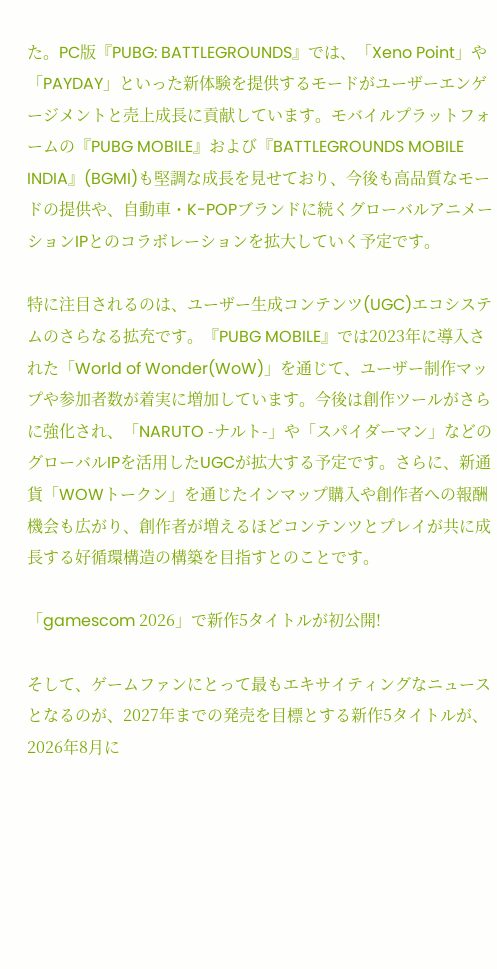た。PC版『PUBG: BATTLEGROUNDS』では、「Xeno Point」や「PAYDAY」といった新体験を提供するモードがユーザーエンゲージメントと売上成長に貢献しています。モバイルプラットフォームの『PUBG MOBILE』および『BATTLEGROUNDS MOBILE INDIA』(BGMI)も堅調な成長を見せており、今後も高品質なモードの提供や、自動車・K-POPブランドに続くグローバルアニメーションIPとのコラボレーションを拡大していく予定です。

特に注目されるのは、ユーザー生成コンテンツ(UGC)エコシステムのさらなる拡充です。『PUBG MOBILE』では2023年に導入された「World of Wonder(WoW)」を通じて、ユーザー制作マップや参加者数が着実に増加しています。今後は創作ツールがさらに強化され、「NARUTO -ナルト-」や「スパイダーマン」などのグローバルIPを活用したUGCが拡大する予定です。さらに、新通貨「WOWトークン」を通じたインマップ購入や創作者への報酬機会も広がり、創作者が増えるほどコンテンツとプレイが共に成長する好循環構造の構築を目指すとのことです。

「gamescom 2026」で新作5タイトルが初公開!

そして、ゲームファンにとって最もエキサイティングなニュースとなるのが、2027年までの発売を目標とする新作5タイトルが、2026年8月に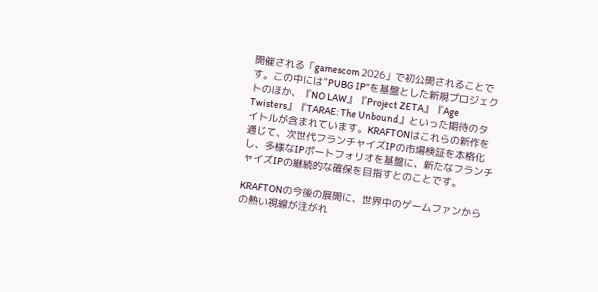開催される「gamescom 2026」で初公開されることです。この中には”PUBG IP”を基盤とした新規プロジェクトのほか、『NO LAW』『Project ZETA』『Age Twisters』『TARAE: The Unbound』といった期待のタイトルが含まれています。KRAFTONはこれらの新作を通じて、次世代フランチャイズIPの市場検証を本格化し、多様なIPポートフォリオを基盤に、新たなフランチャイズIPの継続的な確保を目指すとのことです。

KRAFTONの今後の展開に、世界中のゲームファンからの熱い視線が注がれ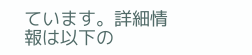ています。詳細情報は以下の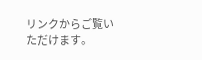リンクからご覧いただけます。